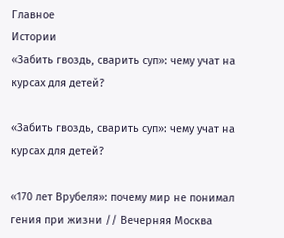Главное
Истории
«Забить гвоздь, сварить суп»: чему учат на курсах для детей?

«Забить гвоздь, сварить суп»: чему учат на курсах для детей?

«170 лет Врубеля»: почему мир не понимал гения при жизни // Вечерняя Москва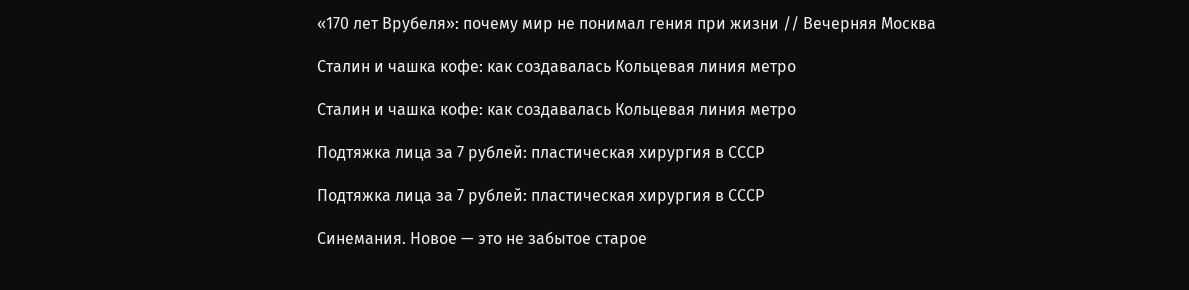«170 лет Врубеля»: почему мир не понимал гения при жизни // Вечерняя Москва

Сталин и чашка кофе: как создавалась Кольцевая линия метро

Сталин и чашка кофе: как создавалась Кольцевая линия метро

Подтяжка лица за 7 рублей: пластическая хирургия в СССР

Подтяжка лица за 7 рублей: пластическая хирургия в СССР

Синемания. Новое — это не забытое старое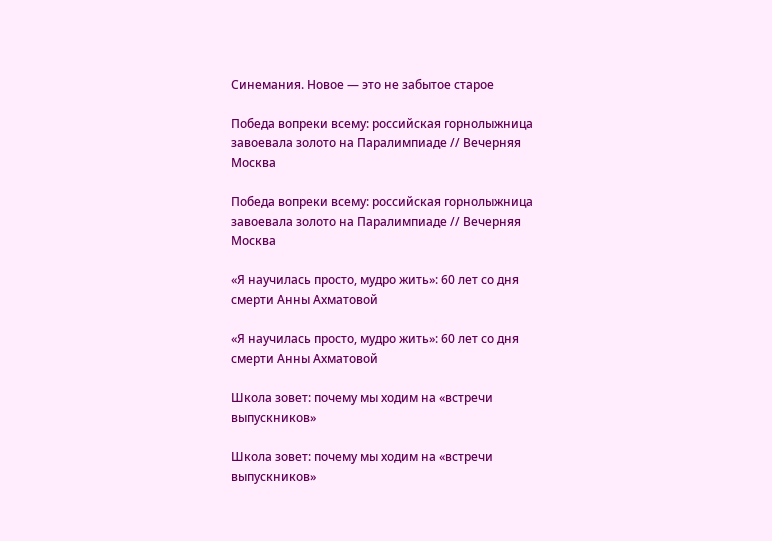Синемания. Новое — это не забытое старое

Победа вопреки всему: российская горнолыжница завоевала золото на Паралимпиаде // Вечерняя Москва

Победа вопреки всему: российская горнолыжница завоевала золото на Паралимпиаде // Вечерняя Москва

«Я научилась просто, мудро жить»: 60 лет со дня смерти Анны Ахматовой

«Я научилась просто, мудро жить»: 60 лет со дня смерти Анны Ахматовой

Школа зовет: почему мы ходим на «встречи выпускников»

Школа зовет: почему мы ходим на «встречи выпускников»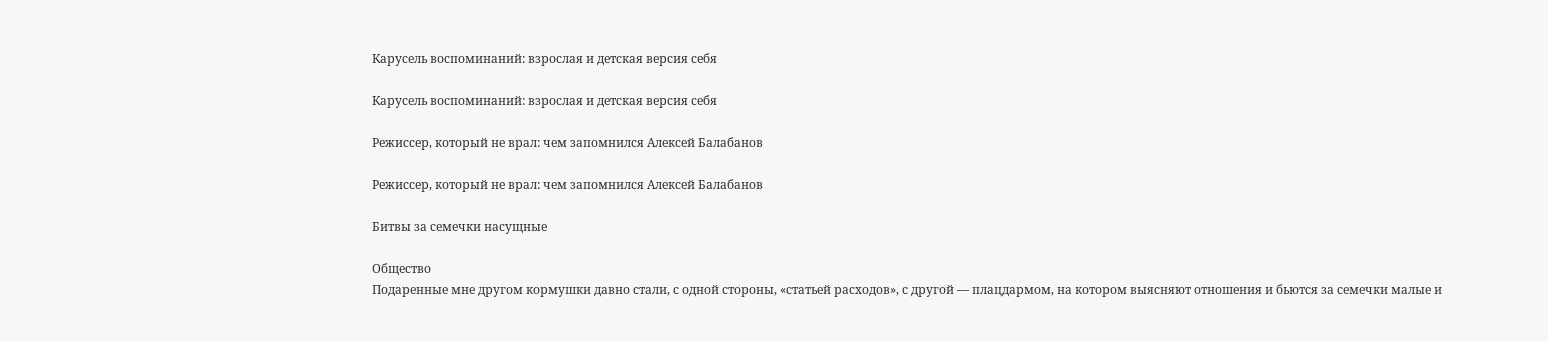Карусель воспоминаний: взрослая и детская версия себя

Карусель воспоминаний: взрослая и детская версия себя

Режиссер, который не врал: чем запомнился Алексей Балабанов

Режиссер, который не врал: чем запомнился Алексей Балабанов

Битвы за семечки насущные

Общество
Подаренные мне другом кормушки давно стали, с одной стороны, «статьей расходов», с другой — плацдармом, на котором выясняют отношения и бьются за семечки малые и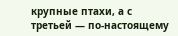крупные птахи, а с третьей — по-настоящему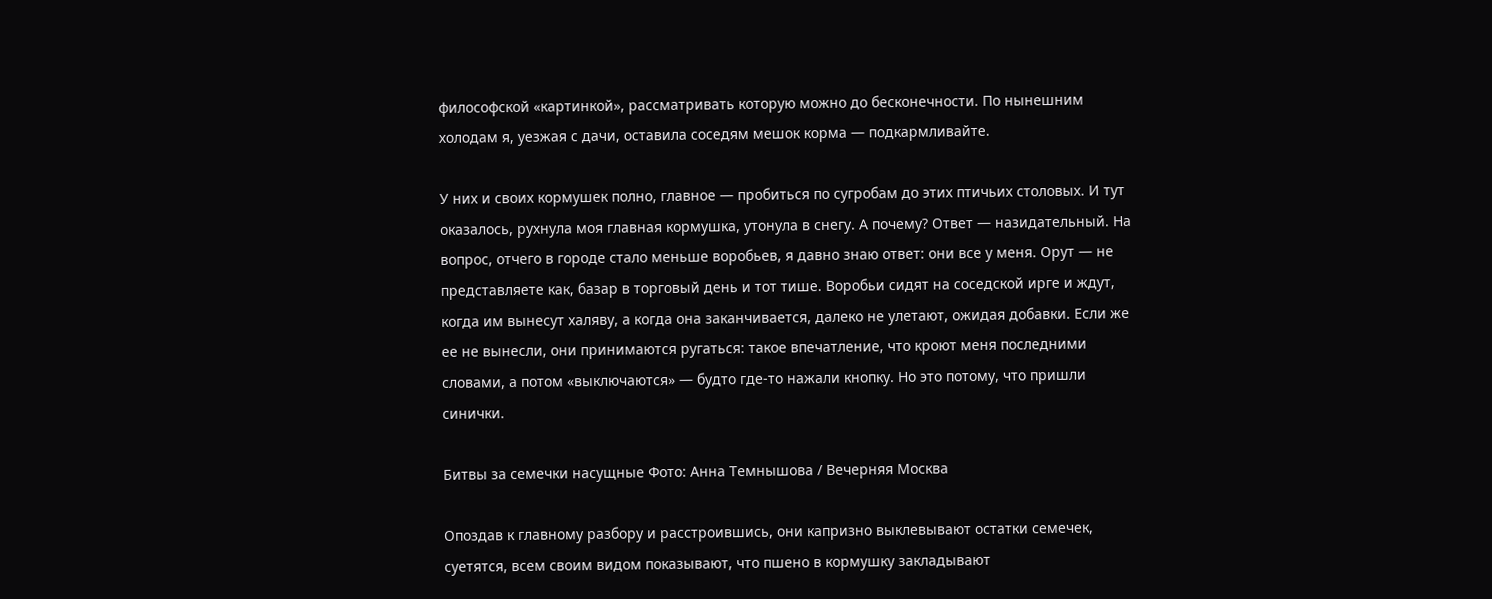философской «картинкой», рассматривать которую можно до бесконечности. По нынешним холодам я, уезжая с дачи, оставила соседям мешок корма — подкармливайте.

У них и своих кормушек полно, главное — пробиться по сугробам до этих птичьих столовых. И тут оказалось, рухнула моя главная кормушка, утонула в снегу. А почему? Ответ — назидательный. На вопрос, отчего в городе стало меньше воробьев, я давно знаю ответ: они все у меня. Орут — не представляете как, базар в торговый день и тот тише. Воробьи сидят на соседской ирге и ждут, когда им вынесут халяву, а когда она заканчивается, далеко не улетают, ожидая добавки. Если же ее не вынесли, они принимаются ругаться: такое впечатление, что кроют меня последними словами, а потом «выключаются» — будто где-то нажали кнопку. Но это потому, что пришли синички.

Битвы за семечки насущные Фото: Анна Темнышова / Вечерняя Москва

Опоздав к главному разбору и расстроившись, они капризно выклевывают остатки семечек, суетятся, всем своим видом показывают, что пшено в кормушку закладывают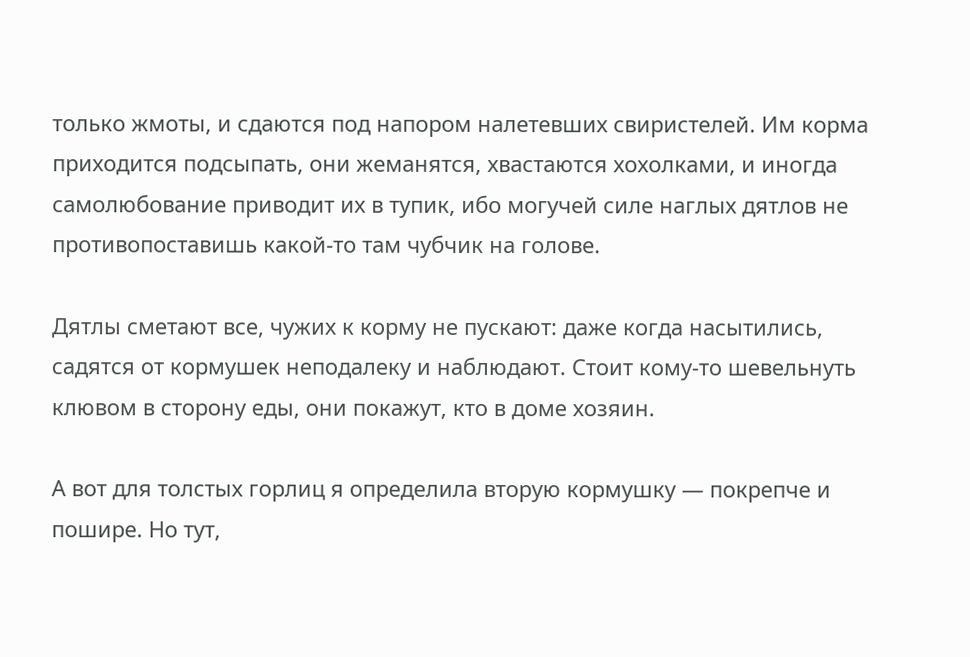только жмоты, и сдаются под напором налетевших свиристелей. Им корма приходится подсыпать, они жеманятся, хвастаются хохолками, и иногда самолюбование приводит их в тупик, ибо могучей силе наглых дятлов не противопоставишь какой-то там чубчик на голове.

Дятлы сметают все, чужих к корму не пускают: даже когда насытились, садятся от кормушек неподалеку и наблюдают. Стоит кому-то шевельнуть клювом в сторону еды, они покажут, кто в доме хозяин.

А вот для толстых горлиц я определила вторую кормушку — покрепче и пошире. Но тут,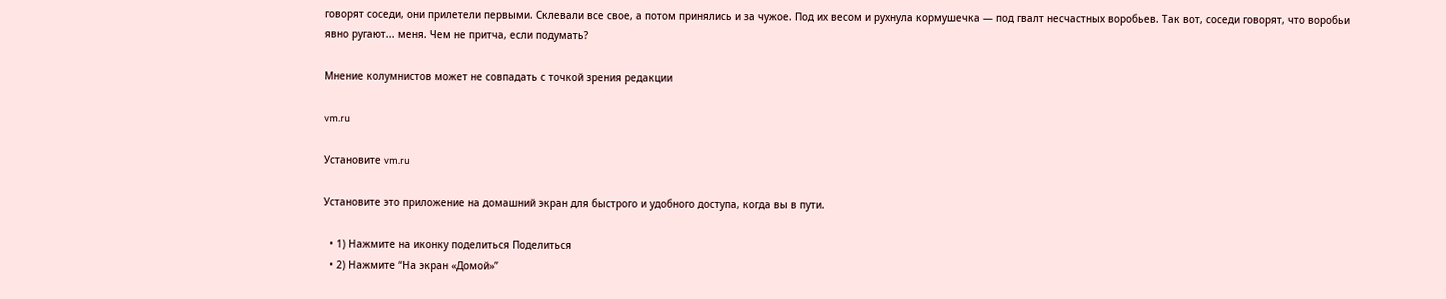говорят соседи, они прилетели первыми. Склевали все свое, а потом принялись и за чужое. Под их весом и рухнула кормушечка — под гвалт несчастных воробьев. Так вот, соседи говорят, что воробьи явно ругают... меня. Чем не притча, если подумать?

Мнение колумнистов может не совпадать с точкой зрения редакции

vm.ru

Установите vm.ru

Установите это приложение на домашний экран для быстрого и удобного доступа, когда вы в пути.

  • 1) Нажмите на иконку поделиться Поделиться
  • 2) Нажмите “На экран «Домой»”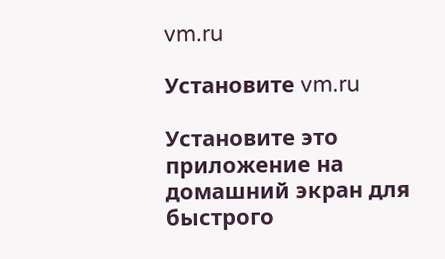vm.ru

Установите vm.ru

Установите это приложение на домашний экран для быстрого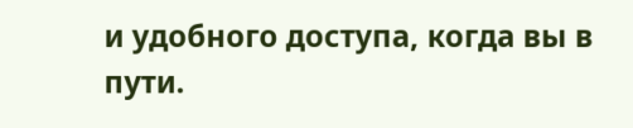и удобного доступа, когда вы в пути.